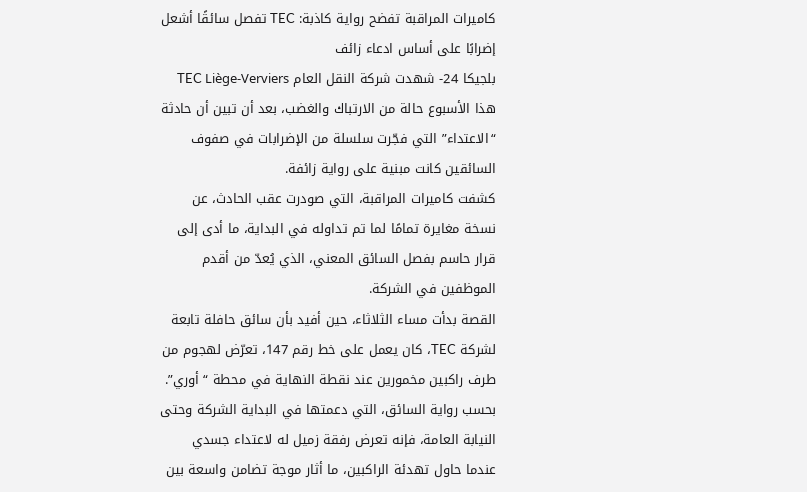كاميرات المراقبة تفضح رواية كاذبة: TEC تفصل سائقًا أشعل إضرابًا على أساس ادعاء زائف
بلجيكا 24- شهدت شركة النقل العام TEC Liège-Verviers هذا الأسبوع حالة من الارتباك والغضب، بعد أن تبين أن حادثة “الاعتداء” التي فجّرت سلسلة من الإضرابات في صفوف السائقين كانت مبنية على رواية زائفة.
كشفت كاميرات المراقبة، التي صودرت عقب الحادث، عن نسخة مغايرة تمامًا لما تم تداوله في البداية، ما أدى إلى قرار حاسم بفصل السائق المعني، الذي يُعدّ من أقدم الموظفين في الشركة.
القصة بدأت مساء الثلاثاء، حين أفيد بأن سائق حافلة تابعة لشركة TEC، كان يعمل على خط رقم 147، تعرّض لهجوم من طرف راكبين مخمورين عند نقطة النهاية في محطة “أوري”.
بحسب رواية السائق، التي دعمتها في البداية الشركة وحتى النيابة العامة، فإنه تعرض رفقة زميل له لاعتداء جسدي عندما حاول تهدئة الراكبين، ما أثار موجة تضامن واسعة بين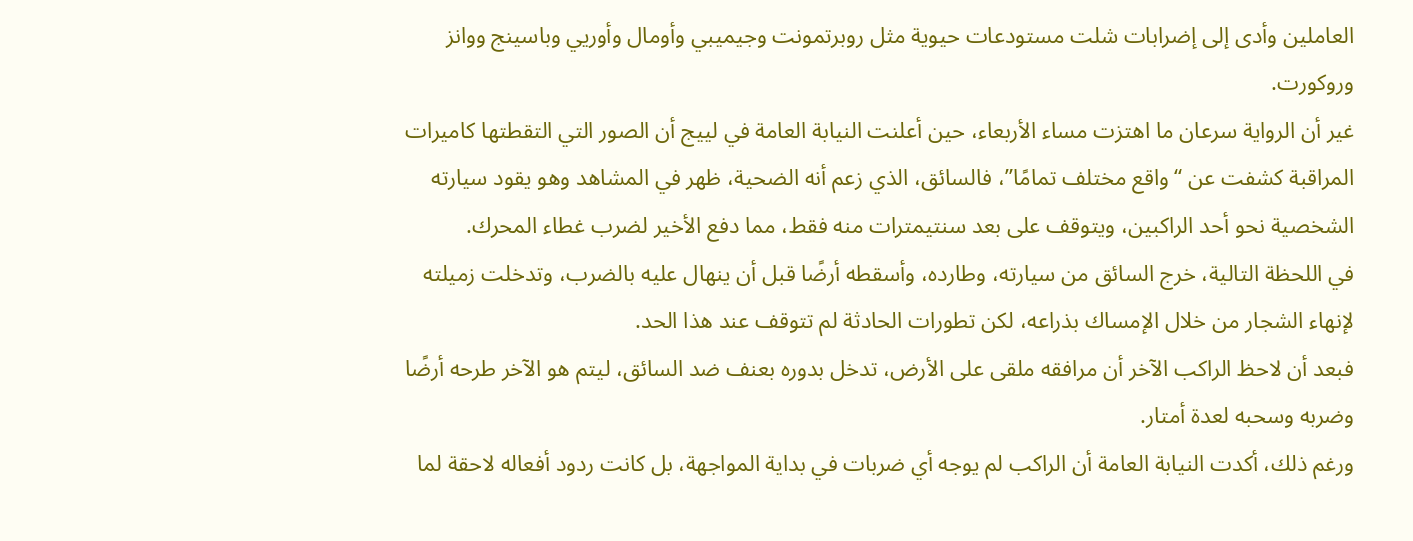العاملين وأدى إلى إضرابات شلت مستودعات حيوية مثل روبرتمونت وجيميبي وأومال وأوريي وباسينج ووانز وروكورت.
غير أن الرواية سرعان ما اهتزت مساء الأربعاء، حين أعلنت النيابة العامة في لييج أن الصور التي التقطتها كاميرات المراقبة كشفت عن “واقع مختلف تمامًا”، فالسائق، الذي زعم أنه الضحية، ظهر في المشاهد وهو يقود سيارته الشخصية نحو أحد الراكبين، ويتوقف على بعد سنتيمترات منه فقط، مما دفع الأخير لضرب غطاء المحرك.
في اللحظة التالية، خرج السائق من سيارته، وطارده، وأسقطه أرضًا قبل أن ينهال عليه بالضرب، وتدخلت زميلته لإنهاء الشجار من خلال الإمساك بذراعه، لكن تطورات الحادثة لم تتوقف عند هذا الحد.
فبعد أن لاحظ الراكب الآخر أن مرافقه ملقى على الأرض، تدخل بدوره بعنف ضد السائق، ليتم هو الآخر طرحه أرضًا وضربه وسحبه لعدة أمتار.
ورغم ذلك، أكدت النيابة العامة أن الراكب لم يوجه أي ضربات في بداية المواجهة، بل كانت ردود أفعاله لاحقة لما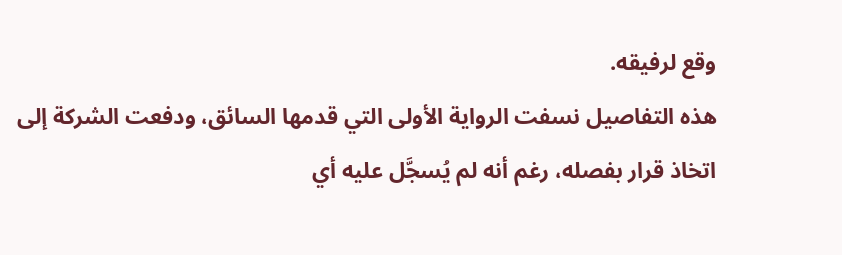وقع لرفيقه.
هذه التفاصيل نسفت الرواية الأولى التي قدمها السائق، ودفعت الشركة إلى اتخاذ قرار بفصله، رغم أنه لم يُسجَّل عليه أي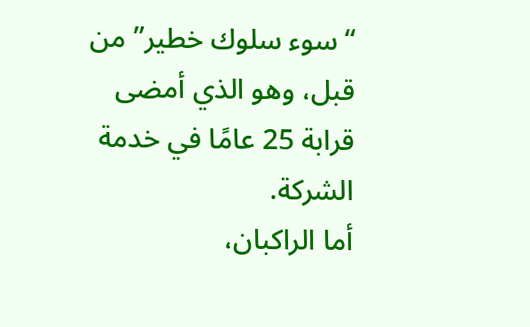“سوء سلوك خطير” من قبل، وهو الذي أمضى قرابة 25 عامًا في خدمة الشركة.
أما الراكبان،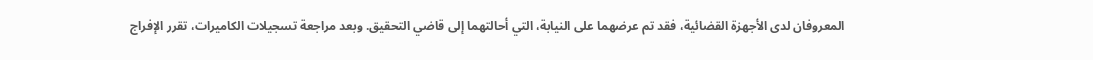المعروفان لدى الأجهزة القضائية، فقد تم عرضهما على النيابة، التي أحالتهما إلى قاضي التحقيق. وبعد مراجعة تسجيلات الكاميرات، تقرر الإفراج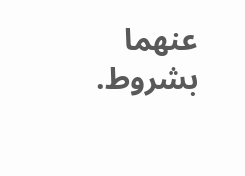عنهما بشروط.